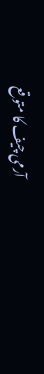آرمی چیف کا متوقع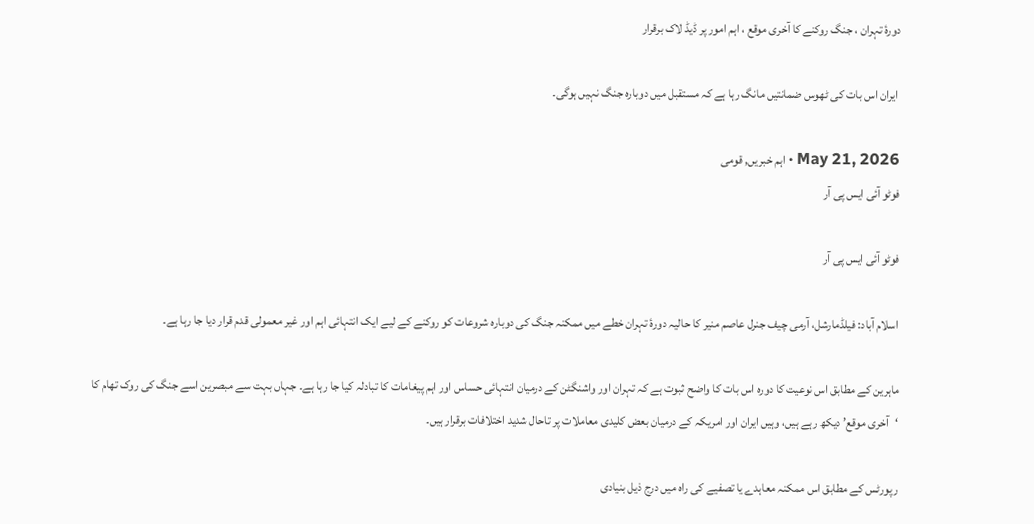دورۂ تہران ، جنگ روکنے کا آخری موقع ، اہم امور پر ڈیڈ لاک برقرار

 ایران اس بات کی ٹھوس ضمانتیں مانگ رہا ہے کہ مستقبل میں دوبارہ جنگ نہیں ہوگی۔

May 21, 2026 · اہم خبریں, قومی
فوٹو آئی ایس پی آر

فوٹو آئی ایس پی آر

اسلام آباد: فیلڈمارشل، آرمی چیف جنرل عاصم منیر کا حالیہ دورۂ تہران خطے میں ممکنہ جنگ کی دوبارہ شروعات کو روکنے کے لیے ایک انتہائی اہم اور غیر معمولی قدم قرار دیا جا رہا ہے۔

ماہرین کے مطابق اس نوعیت کا دورہ اس بات کا واضح ثبوت ہے کہ تہران اور واشنگٹن کے درمیان انتہائی حساس اور اہم پیغامات کا تبادلہ کیا جا رہا ہے۔ جہاں بہت سے مبصرین اسے جنگ کی روک تھام کا ‘آخری موقع’ دیکھ رہے ہیں، وہیں ایران اور امریکہ کے درمیان بعض کلیدی معاملات پر تاحال شدید اختلافات برقرار ہیں۔

رپورٹس کے مطابق اس ممکنہ معاہدے یا تصفیے کی راہ میں درج ذیل بنیادی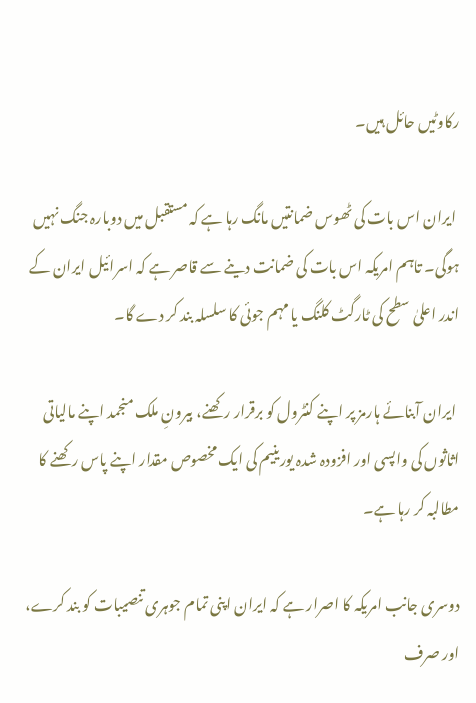رکاوٹیں حائل ہیں۔

 ایران اس بات کی ٹھوس ضمانتیں مانگ رہا ہے کہ مستقبل میں دوبارہ جنگ نہیں ہوگی۔ تاہم امریکہ اس بات کی ضمانت دینے سے قاصر ہے کہ اسرائیل ایران کے اندر اعلیٰ سطح کی ٹارگٹ کلنگ یا مہم جوئی کا سلسلہ بند کر دے گا۔

 ایران آبنائے ہارمز پر اپنے کنٹرول کو برقرار رکھنے، بیرونِ ملک منجمد اپنے مالیاتی اثاثوں کی واپسی اور افزودہ شدہ یورینیم کی ایک مخصوص مقدار اپنے پاس رکھنے کا مطالبہ کر رہا ہے۔

دوسری جانب امریکہ کا اصرار ہے کہ ایران اپنی تمام جوہری تنصیبات کو بند کرے، اور صرف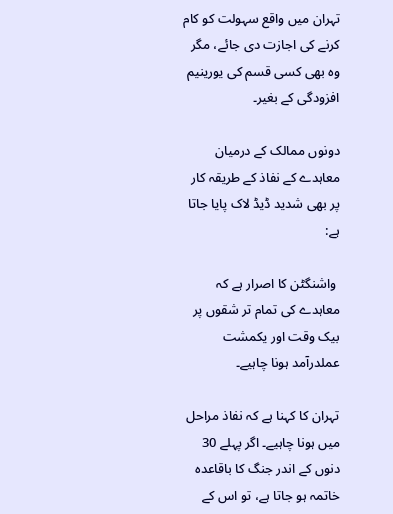تہران میں واقع سہولت کو کام کرنے کی اجازت دی جائے، مگر وہ بھی کسی قسم کی یورینیم افزودگی کے بغیر۔

دونوں ممالک کے درمیان معاہدے کے نفاذ کے طریقہ کار پر بھی شدید ڈیڈ لاک پایا جاتا ہے:

 واشنگٹن کا اصرار ہے کہ معاہدے کی تمام تر شقوں پر بیک وقت اور یکمشت عملدرآمد ہونا چاہیے۔

تہران کا کہنا ہے کہ نفاذ مراحل میں ہونا چاہیے۔ اگر پہلے 30 دنوں کے اندر جنگ کا باقاعدہ خاتمہ ہو جاتا ہے، تو اس کے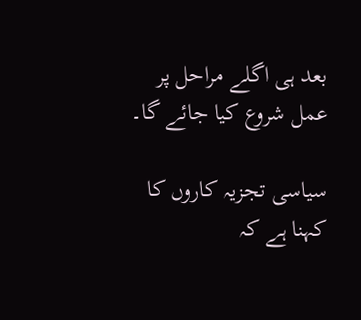بعد ہی اگلے مراحل پر عمل شروع کیا جائے گا۔

سیاسی تجزیہ کاروں کا کہنا ہے کہ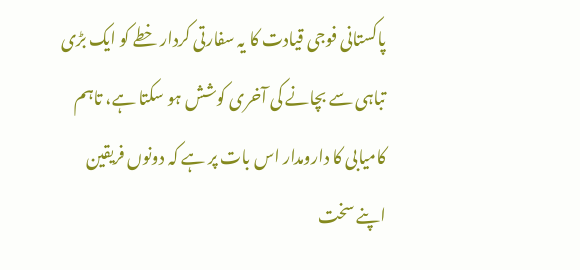پاکستانی فوجی قیادت کا یہ سفارتی کردار خطے کو ایک بڑی تباہی سے بچانے کی آخری کوشش ہو سکتا ہے، تاہم کامیابی کا دارومدار اس بات پر ہے کہ دونوں فریقین اپنے سخت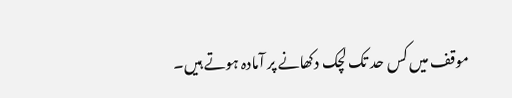موقف میں کس حد تک لچک دکھانے پر آمادہ ہوتے ہیں۔